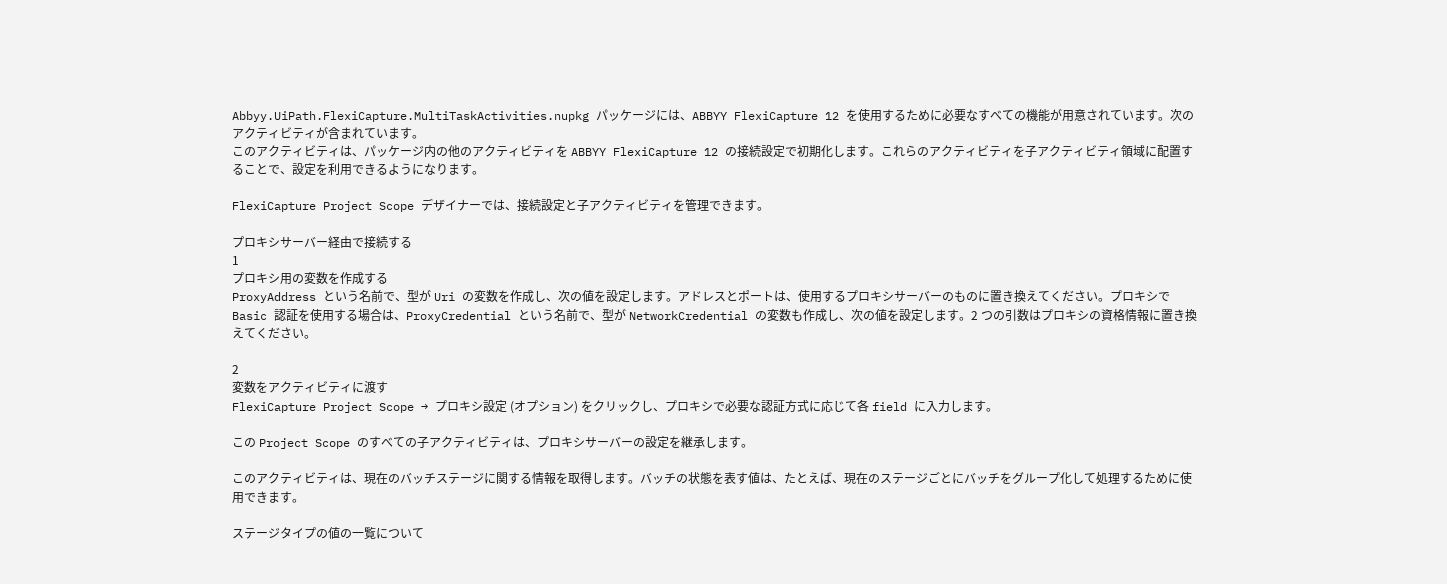Abbyy.UiPath.FlexiCapture.MultiTaskActivities.nupkg パッケージには、ABBYY FlexiCapture 12 を使用するために必要なすべての機能が用意されています。次のアクティビティが含まれています。
このアクティビティは、パッケージ内の他のアクティビティを ABBYY FlexiCapture 12 の接続設定で初期化します。これらのアクティビティを子アクティビティ領域に配置することで、設定を利用できるようになります。

FlexiCapture Project Scope デザイナーでは、接続設定と子アクティビティを管理できます。

プロキシサーバー経由で接続する
1
プロキシ用の変数を作成する
ProxyAddress という名前で、型が Uri の変数を作成し、次の値を設定します。アドレスとポートは、使用するプロキシサーバーのものに置き換えてください。プロキシで Basic 認証を使用する場合は、ProxyCredential という名前で、型が NetworkCredential の変数も作成し、次の値を設定します。2 つの引数はプロキシの資格情報に置き換えてください。

2
変数をアクティビティに渡す
FlexiCapture Project Scope → プロキシ設定 (オプション) をクリックし、プロキシで必要な認証方式に応じて各 field に入力します。

この Project Scope のすべての子アクティビティは、プロキシサーバーの設定を継承します。

このアクティビティは、現在のバッチステージに関する情報を取得します。バッチの状態を表す値は、たとえば、現在のステージごとにバッチをグループ化して処理するために使用できます。

ステージタイプの値の一覧について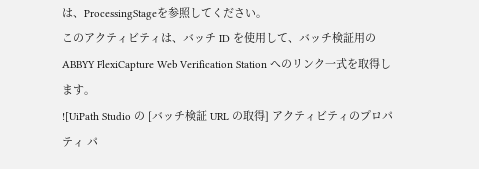は、ProcessingStageを参照してください。
このアクティビティは、バッチ ID を使用して、バッチ検証用の ABBYY FlexiCapture Web Verification Station へのリンク一式を取得します。
![UiPath Studio の [バッチ検証 URL の取得] アクティビティのプロパティ パ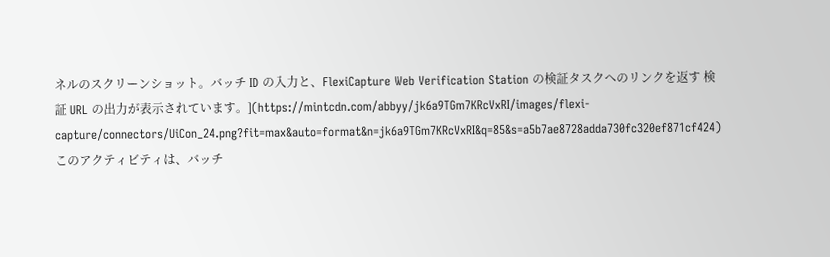ネルのスクリーンショット。バッチ ID の入力と、FlexiCapture Web Verification Station の検証タスクへのリンクを返す 検証 URL の出力が表示されています。](https://mintcdn.com/abbyy/jk6a9TGm7KRcVxRI/images/flexi-capture/connectors/UiCon_24.png?fit=max&auto=format&n=jk6a9TGm7KRcVxRI&q=85&s=a5b7ae8728adda730fc320ef871cf424)
このアクティビティは、バッチ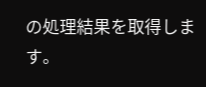の処理結果を取得します。